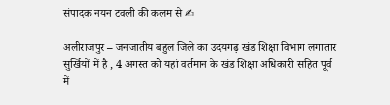संपादक नयन टवली की कलम से ✍

अलीराजपुर – जनजातीय बहुल जिले का उदयगढ़ खंड शिक्षा विभाग लगातार सुर्खियों में है , 4 अगस्त को यहां वर्तमान के खंड शिक्षा अधिकारी सहित पूर्व में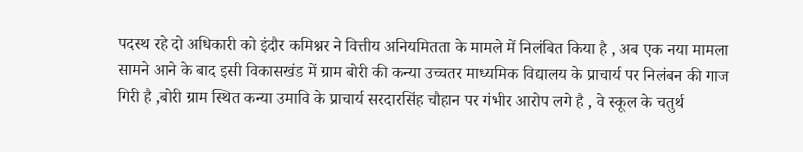पदस्थ रहे दो अधिकारी को इंदौर कमिश्नर ने वित्तीय अनियमितता के मामले में निलंबित किया है , अब एक नया मामला सामने आने के बाद इसी विकासखंड में ग्राम बोरी की कन्या उच्चतर माध्यमिक विद्यालय के प्राचार्य पर निलंबन की गाज गिरी है ,बोरी ग्राम स्थित कन्या उमावि के प्राचार्य सरदारसिंह चौहान पर गंभीर आरोप लगे है , वे स्कूल के चतुर्थ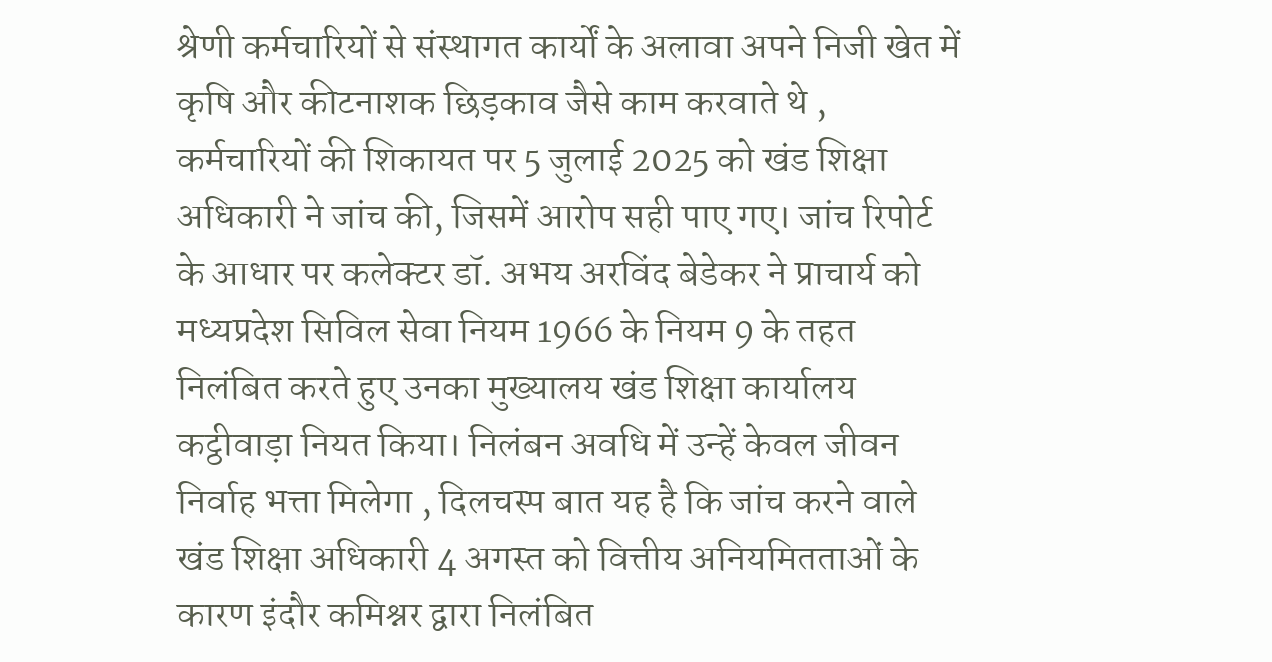श्रेणी कर्मचारियों से संस्थागत कार्यों के अलावा अपने निजी खेत में कृषि और कीटनाशक छिड़काव जैसे काम करवाते थे , कर्मचारियों की शिकायत पर 5 जुलाई 2025 को खंड शिक्षा अधिकारी ने जांच की, जिसमें आरोप सही पाए गए। जांच रिपोर्ट के आधार पर कलेक्टर डॉ. अभय अरविंद बेडेकर ने प्राचार्य को मध्यप्रदेश सिविल सेवा नियम 1966 के नियम 9 के तहत निलंबित करते हुए उनका मुख्यालय खंड शिक्षा कार्यालय कट्ठीवाड़ा नियत किया। निलंबन अवधि में उन्हें केवल जीवन निर्वाह भत्ता मिलेगा , दिलचस्प बात यह है कि जांच करने वाले खंड शिक्षा अधिकारी 4 अगस्त को वित्तीय अनियमितताओं के कारण इंदौर कमिश्नर द्वारा निलंबित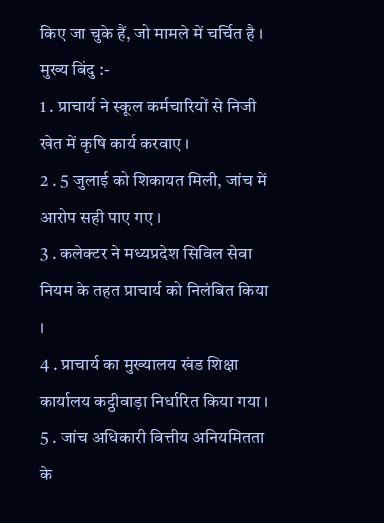किए जा चुके हैं, जो मामले में चर्चित है ।
मुख्य बिंदु :-
1 . प्राचार्य ने स्कूल कर्मचारियों से निजी खेत में कृषि कार्य करवाए ।
2 . 5 जुलाई को शिकायत मिली, जांच में आरोप सही पाए गए ।
3 . कलेक्टर ने मध्यप्रदेश सिविल सेवा नियम के तहत प्राचार्य को निलंबित किया ।
4 . प्राचार्य का मुख्यालय खंड शिक्षा कार्यालय कट्ठीवाड़ा निर्धारित किया गया ।
5 . जांच अधिकारी वित्तीय अनियमितता के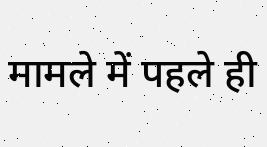मामले में पहले ही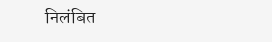निलंबित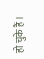हो चुके हैं ।